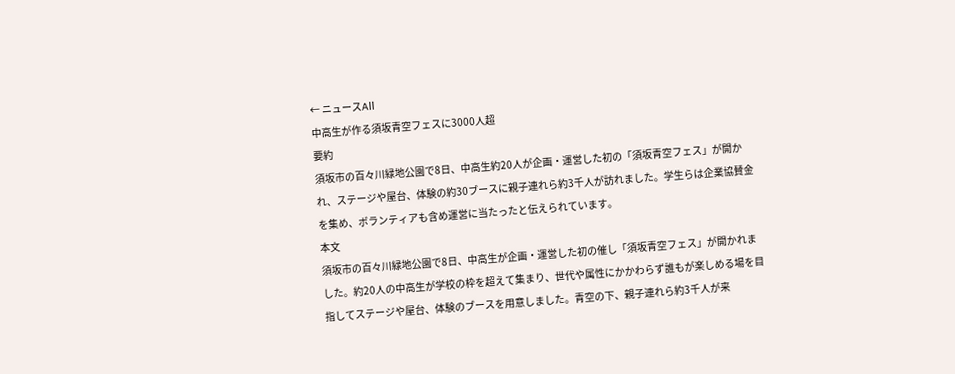← ニュースAll
中高生が作る須坂青空フェスに3000人超
要約
須坂市の百々川緑地公園で8日、中高生約20人が企画・運営した初の「須坂青空フェス」が開かれ、ステージや屋台、体験の約30ブースに親子連れら約3千人が訪れました。学生らは企業協賛金を集め、ボランティアも含め運営に当たったと伝えられています。
本文
須坂市の百々川緑地公園で8日、中高生が企画・運営した初の催し「須坂青空フェス」が開かれました。約20人の中高生が学校の枠を超えて集まり、世代や属性にかかわらず誰もが楽しめる場を目指してステージや屋台、体験のブースを用意しました。青空の下、親子連れら約3千人が来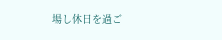場し休日を過ご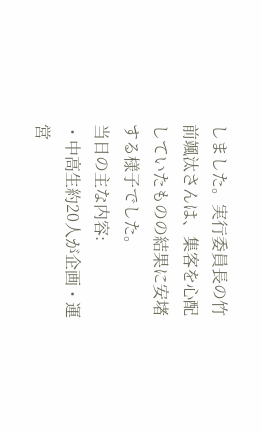しました。実行委員長の竹前颯汰さんは、集客を心配していたものの結果に安堵する様子でした。
当日の主な内容:
・中高生約20人が企画・運営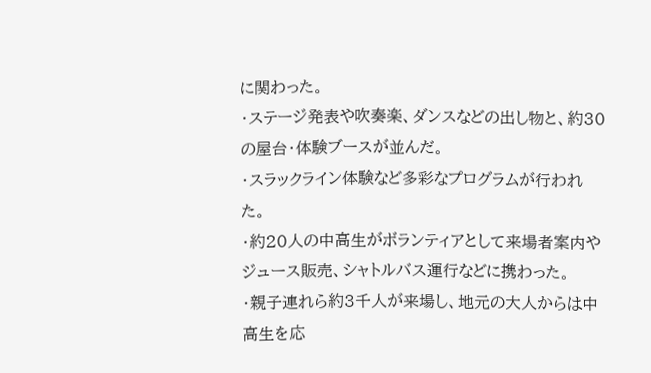に関わった。
・ステージ発表や吹奏楽、ダンスなどの出し物と、約30の屋台・体験ブースが並んだ。
・スラックライン体験など多彩なプログラムが行われた。
・約20人の中高生がボランティアとして来場者案内やジュース販売、シャトルバス運行などに携わった。
・親子連れら約3千人が来場し、地元の大人からは中高生を応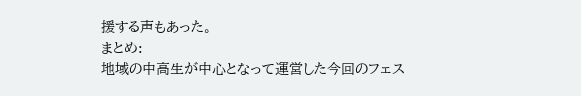援する声もあった。
まとめ:
地域の中高生が中心となって運営した今回のフェス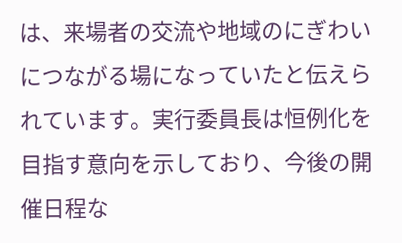は、来場者の交流や地域のにぎわいにつながる場になっていたと伝えられています。実行委員長は恒例化を目指す意向を示しており、今後の開催日程な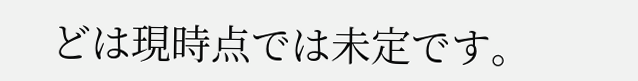どは現時点では未定です。